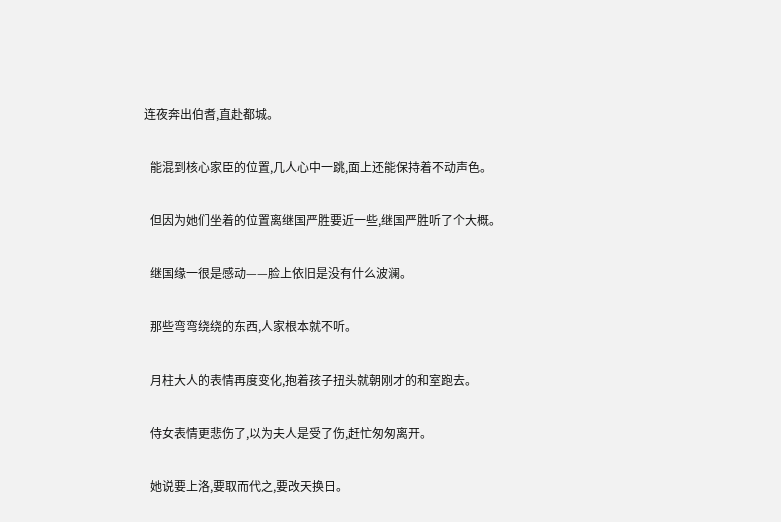连夜奔出伯耆,直赴都城。

  能混到核心家臣的位置,几人心中一跳,面上还能保持着不动声色。

  但因为她们坐着的位置离继国严胜要近一些,继国严胜听了个大概。

  继国缘一很是感动——脸上依旧是没有什么波澜。

  那些弯弯绕绕的东西,人家根本就不听。

  月柱大人的表情再度变化,抱着孩子扭头就朝刚才的和室跑去。

  侍女表情更悲伤了,以为夫人是受了伤,赶忙匆匆离开。

  她说要上洛,要取而代之,要改天换日。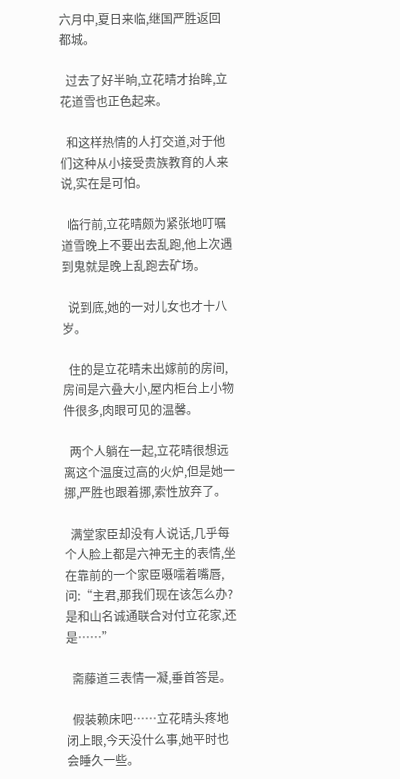六月中,夏日来临,继国严胜返回都城。

  过去了好半晌,立花晴才抬眸,立花道雪也正色起来。

  和这样热情的人打交道,对于他们这种从小接受贵族教育的人来说,实在是可怕。

  临行前,立花晴颇为紧张地叮嘱道雪晚上不要出去乱跑,他上次遇到鬼就是晚上乱跑去矿场。

  说到底,她的一对儿女也才十八岁。

  住的是立花晴未出嫁前的房间,房间是六叠大小,屋内柜台上小物件很多,肉眼可见的温馨。

  两个人躺在一起,立花晴很想远离这个温度过高的火炉,但是她一挪,严胜也跟着挪,索性放弃了。

  满堂家臣却没有人说话,几乎每个人脸上都是六神无主的表情,坐在靠前的一个家臣嗫嚅着嘴唇,问:“主君,那我们现在该怎么办?是和山名诚通联合对付立花家,还是……”

  斋藤道三表情一凝,垂首答是。

  假装赖床吧……立花晴头疼地闭上眼,今天没什么事,她平时也会睡久一些。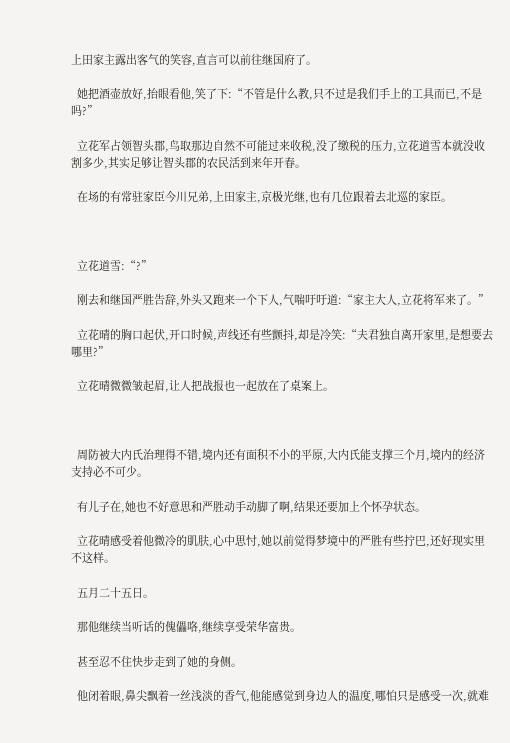上田家主露出客气的笑容,直言可以前往继国府了。

  她把酒壶放好,抬眼看他,笑了下:“不管是什么教,只不过是我们手上的工具而已,不是吗?”

  立花军占领智头郡,鸟取那边自然不可能过来收税,没了缴税的压力,立花道雪本就没收割多少,其实足够让智头郡的农民活到来年开春。

  在场的有常驻家臣今川兄弟,上田家主,京极光继,也有几位跟着去北巡的家臣。



  立花道雪:“?”

  刚去和继国严胜告辞,外头又跑来一个下人,气喘吁吁道:“家主大人,立花将军来了。”

  立花晴的胸口起伏,开口时候,声线还有些颤抖,却是冷笑:“夫君独自离开家里,是想要去哪里?”

  立花晴微微皱起眉,让人把战报也一起放在了桌案上。



  周防被大内氏治理得不错,境内还有面积不小的平原,大内氏能支撑三个月,境内的经济支持必不可少。

  有儿子在,她也不好意思和严胜动手动脚了啊,结果还要加上个怀孕状态。

  立花晴感受着他微冷的肌肤,心中思忖,她以前觉得梦境中的严胜有些拧巴,还好现实里不这样。

  五月二十五日。

  那他继续当听话的傀儡咯,继续享受荣华富贵。

  甚至忍不住快步走到了她的身侧。

  他闭着眼,鼻尖飘着一丝浅淡的香气,他能感觉到身边人的温度,哪怕只是感受一次,就难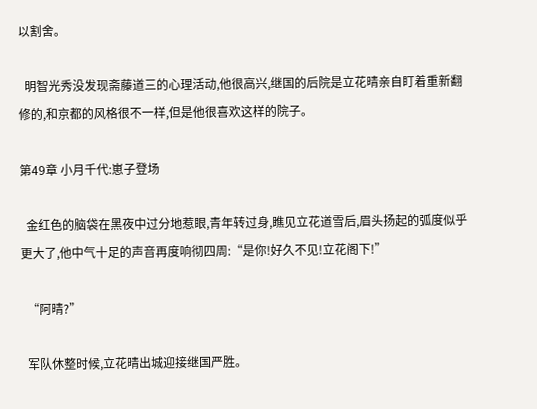以割舍。

  明智光秀没发现斋藤道三的心理活动,他很高兴,继国的后院是立花晴亲自盯着重新翻修的,和京都的风格很不一样,但是他很喜欢这样的院子。

第49章 小月千代:崽子登场

  金红色的脑袋在黑夜中过分地惹眼,青年转过身,瞧见立花道雪后,眉头扬起的弧度似乎更大了,他中气十足的声音再度响彻四周:“是你!好久不见!立花阁下!”

  “阿晴?”

  军队休整时候,立花晴出城迎接继国严胜。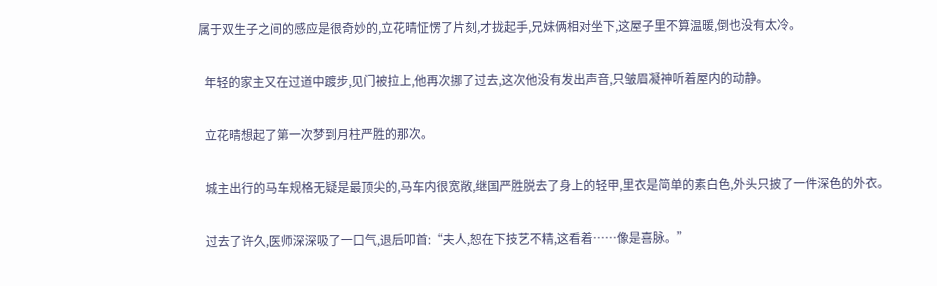属于双生子之间的感应是很奇妙的,立花晴怔愣了片刻,才拢起手,兄妹俩相对坐下,这屋子里不算温暖,倒也没有太冷。

  年轻的家主又在过道中踱步,见门被拉上,他再次挪了过去,这次他没有发出声音,只皱眉凝神听着屋内的动静。

  立花晴想起了第一次梦到月柱严胜的那次。

  城主出行的马车规格无疑是最顶尖的,马车内很宽敞,继国严胜脱去了身上的轻甲,里衣是简单的素白色,外头只披了一件深色的外衣。

  过去了许久,医师深深吸了一口气,退后叩首:“夫人,恕在下技艺不精,这看着……像是喜脉。”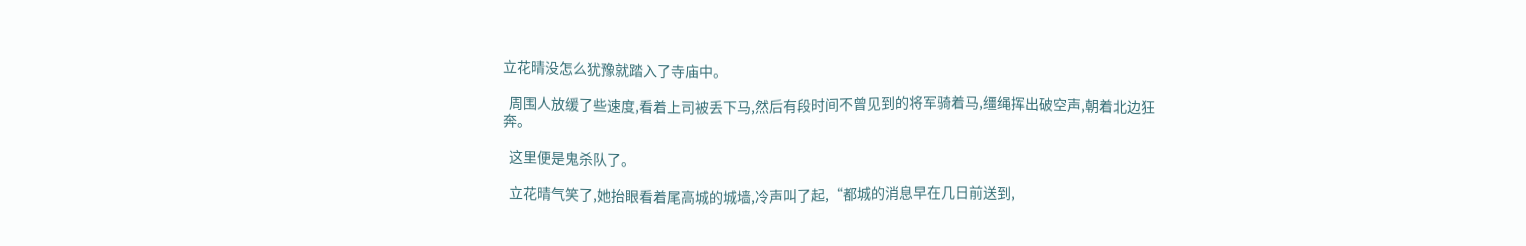立花晴没怎么犹豫就踏入了寺庙中。

  周围人放缓了些速度,看着上司被丢下马,然后有段时间不曾见到的将军骑着马,缰绳挥出破空声,朝着北边狂奔。

  这里便是鬼杀队了。

  立花晴气笑了,她抬眼看着尾高城的城墙,冷声叫了起,“都城的消息早在几日前送到,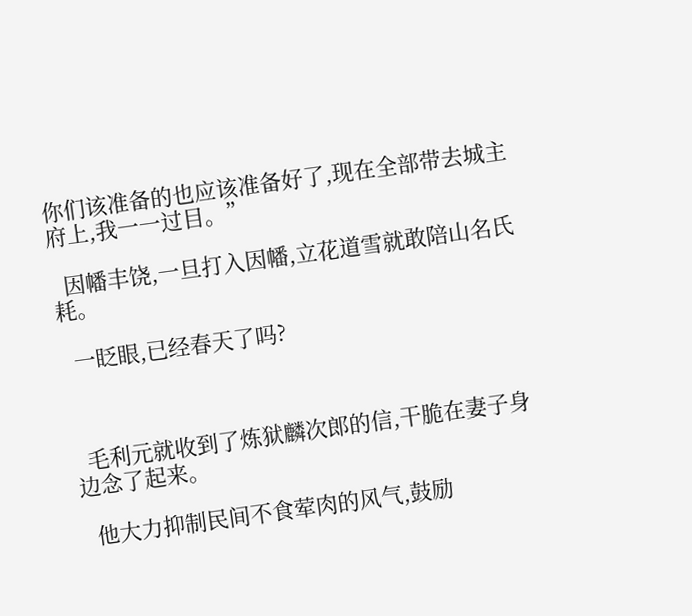你们该准备的也应该准备好了,现在全部带去城主府上,我一一过目。”

  因幡丰饶,一旦打入因幡,立花道雪就敢陪山名氏耗。

  一眨眼,已经春天了吗?



  毛利元就收到了炼狱麟次郎的信,干脆在妻子身边念了起来。

  他大力抑制民间不食荤肉的风气,鼓励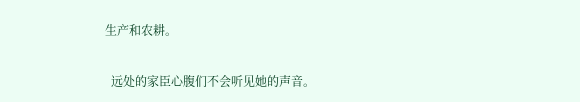生产和农耕。

  远处的家臣心腹们不会听见她的声音。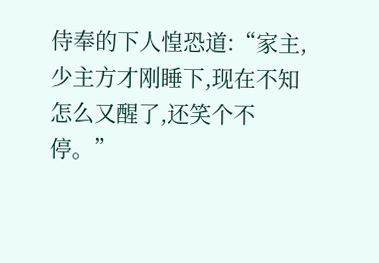侍奉的下人惶恐道:“家主,少主方才刚睡下,现在不知怎么又醒了,还笑个不停。”